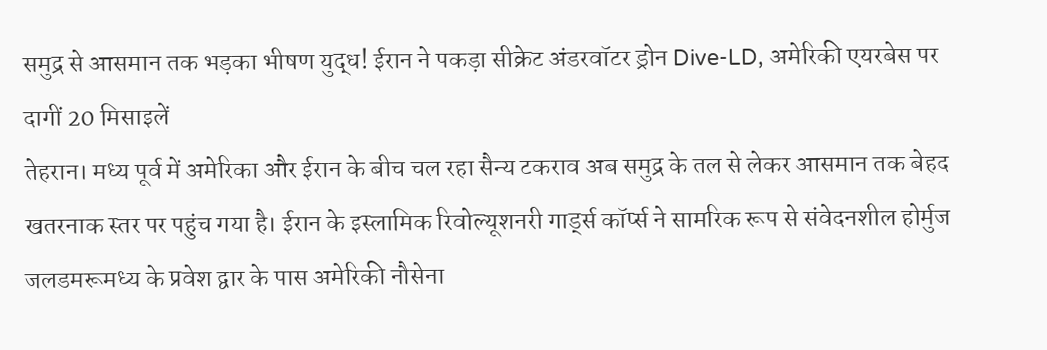समुद्र से आसमान तक भड़का भीषण युद्ध! ईरान ने पकड़ा सीक्रेट अंडरवॉटर ड्रोन Dive-LD, अमेरिकी एयरबेस पर दागीं 20 मिसाइलें
तेहरान। मध्य पूर्व में अमेरिका और ईरान के बीच चल रहा सैन्य टकराव अब समुद्र के तल से लेकर आसमान तक बेहद खतरनाक स्तर पर पहुंच गया है। ईरान के इस्लामिक रिवोल्यूशनरी गार्ड्स कॉर्प्स ने सामरिक रूप से संवेदनशील होर्मुज जलडमरूमध्य के प्रवेश द्वार के पास अमेरिकी नौसेना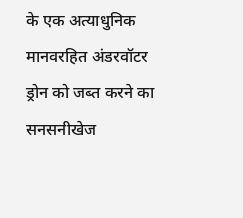के एक अत्याधुनिक मानवरहित अंडरवॉटर ड्रोन को जब्त करने का सनसनीखेज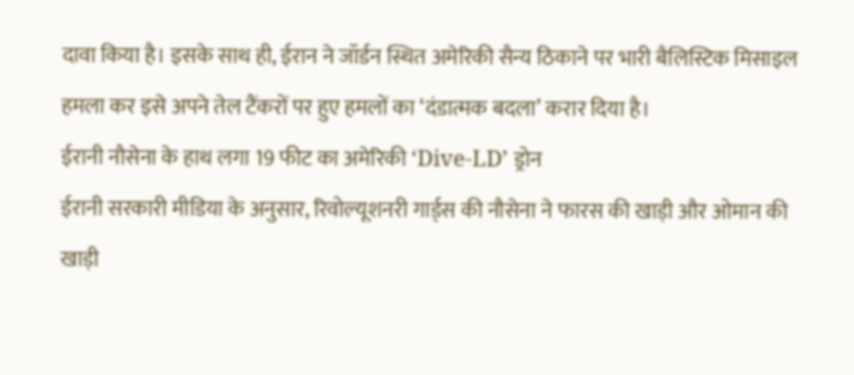दावा किया है। इसके साथ ही, ईरान ने जॉर्डन स्थित अमेरिकी सैन्य ठिकाने पर भारी बैलिस्टिक मिसाइल हमला कर इसे अपने तेल टैंकरों पर हुए हमलों का ‘दंडात्मक बदला’ करार दिया है।
ईरानी नौसेना के हाथ लगा 19 फीट का अमेरिकी ‘Dive-LD’ ड्रोन
ईरानी सरकारी मीडिया के अनुसार, रिवोल्यूशनरी गार्ड्स की नौसेना ने फारस की खाड़ी और ओमान की खाड़ी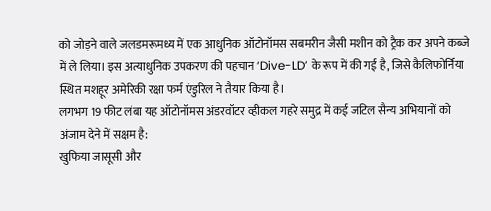को जोड़ने वाले जलडमरूमध्य में एक आधुनिक ऑटोनॉमस सबमरीन जैसी मशीन को ट्रैक कर अपने कब्जे में ले लिया। इस अत्याधुनिक उपकरण की पहचान ‘Dive-LD’ के रूप में की गई है, जिसे कैलिफोर्निया स्थित मशहूर अमेरिकी रक्षा फर्म एंडुरिल ने तैयार किया है।
लगभग 19 फीट लंबा यह ऑटोनॉमस अंडरवॉटर व्हीकल गहरे समुद्र में कई जटिल सैन्य अभियानों को अंजाम देने में सक्षम है:
खुफिया जासूसी और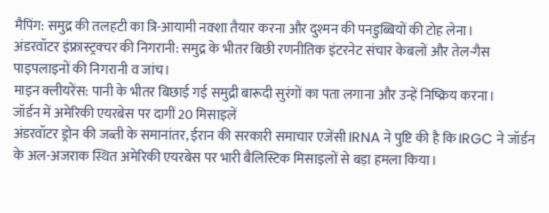मैपिंग: समुद्र की तलहटी का त्रि-आयामी नक्शा तैयार करना और दुश्मन की पनडुब्बियों की टोह लेना।
अंडरवॉटर इंफ्रास्ट्रक्चर की निगरानी: समुद्र के भीतर बिछी रणनीतिक इंटरनेट संचार केबलों और तेल-गैस पाइपलाइनों की निगरानी व जांच।
माइन क्लीयरेंस: पानी के भीतर बिछाई गई समुद्री बारूदी सुरंगों का पता लगाना और उन्हें निष्क्रिय करना।
जॉर्डन में अमेरिकी एयरबेस पर दागीं 20 मिसाइलें
अंडरवॉटर ड्रोन की जब्ती के समानांतर, ईरान की सरकारी समाचार एजेंसी IRNA ने पुष्टि की है कि IRGC ने जॉर्डन के अल-अजराक स्थित अमेरिकी एयरबेस पर भारी बैलिस्टिक मिसाइलों से बड़ा हमला किया।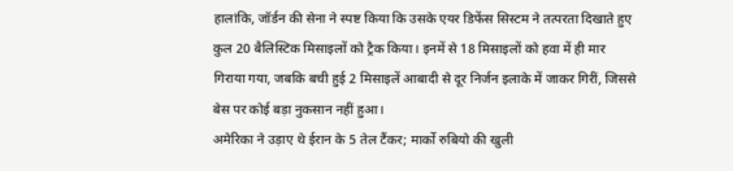हालांकि, जॉर्डन की सेना ने स्पष्ट किया कि उसके एयर डिफेंस सिस्टम ने तत्परता दिखाते हुए कुल 20 बैलिस्टिक मिसाइलों को ट्रैक किया। इनमें से 18 मिसाइलों को हवा में ही मार गिराया गया, जबकि बची हुई 2 मिसाइलें आबादी से दूर निर्जन इलाके में जाकर गिरीं, जिससे बेस पर कोई बड़ा नुकसान नहीं हुआ।
अमेरिका ने उड़ाए थे ईरान के 5 तेल टैंकर; मार्को रुबियो की खुली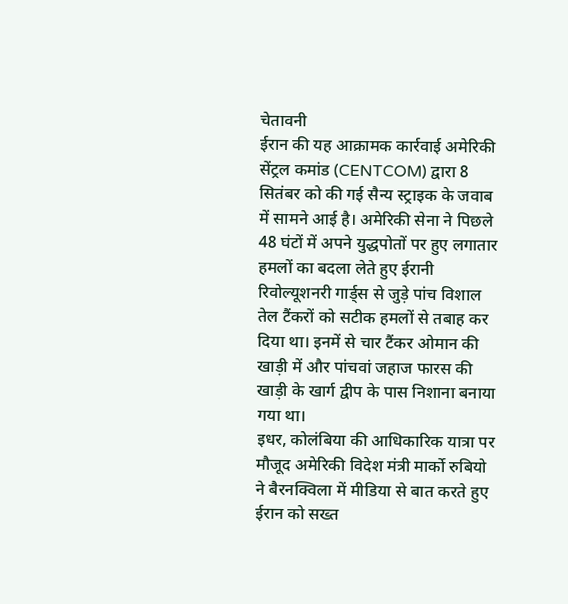चेतावनी
ईरान की यह आक्रामक कार्रवाई अमेरिकी सेंट्रल कमांड (CENTCOM) द्वारा 8 सितंबर को की गई सैन्य स्ट्राइक के जवाब में सामने आई है। अमेरिकी सेना ने पिछले 48 घंटों में अपने युद्धपोतों पर हुए लगातार हमलों का बदला लेते हुए ईरानी रिवोल्यूशनरी गार्ड्स से जुड़े पांच विशाल तेल टैंकरों को सटीक हमलों से तबाह कर दिया था। इनमें से चार टैंकर ओमान की खाड़ी में और पांचवां जहाज फारस की खाड़ी के खार्ग द्वीप के पास निशाना बनाया गया था।
इधर, कोलंबिया की आधिकारिक यात्रा पर मौजूद अमेरिकी विदेश मंत्री मार्को रुबियो ने बैरनक्विला में मीडिया से बात करते हुए ईरान को सख्त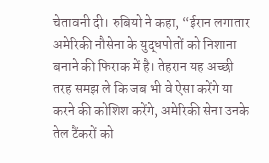चेतावनी दी। रुबियो ने कहा, “ईरान लगातार अमेरिकी नौसेना के युद्धपोतों को निशाना बनाने की फिराक में है। तेहरान यह अच्छी तरह समझ ले कि जब भी वे ऐसा करेंगे या करने की कोशिश करेंगे, अमेरिकी सेना उनके तेल टैंकरों को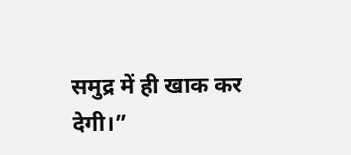समुद्र में ही खाक कर देगी।”